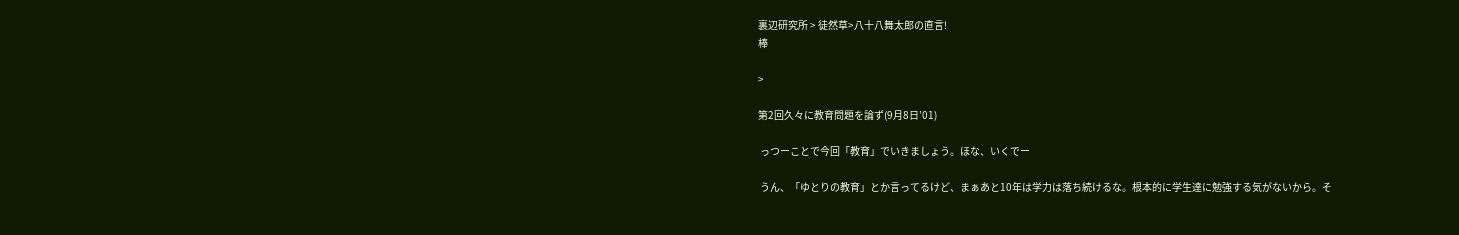裏辺研究所 > 徒然草>八十八舞太郎の直言!
棒

>

第2回久々に教育問題を論ず(9月8日’01)

 っつーことで今回「教育」でいきましょう。ほな、いくでー

 うん、「ゆとりの教育」とか言ってるけど、まぁあと10年は学力は落ち続けるな。根本的に学生達に勉強する気がないから。そ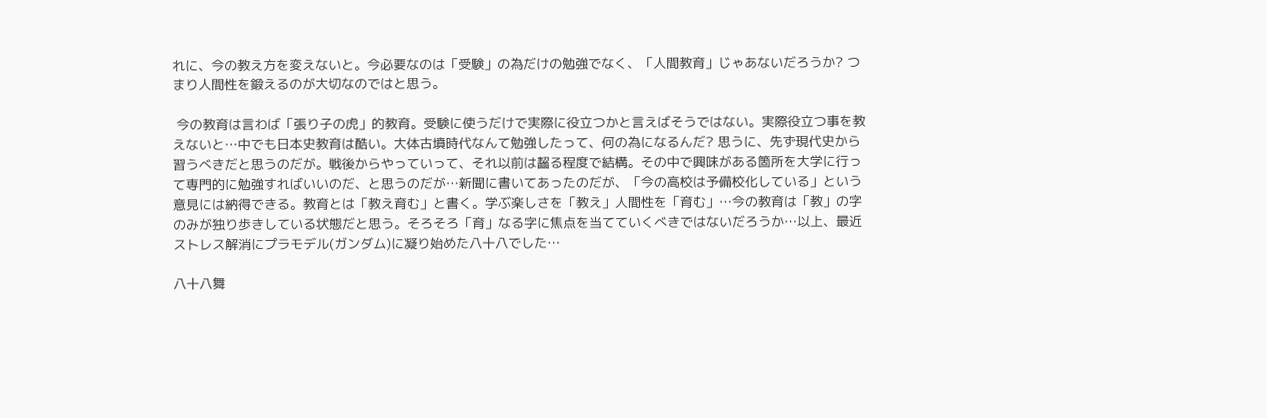れに、今の教え方を変えないと。今必要なのは「受験」の為だけの勉強でなく、「人間教育」じゃあないだろうか? つまり人間性を鍛えるのが大切なのではと思う。

 今の教育は言わば「張り子の虎」的教育。受験に使うだけで実際に役立つかと言えばそうではない。実際役立つ事を教えないと…中でも日本史教育は酷い。大体古墳時代なんて勉強したって、何の為になるんだ? 思うに、先ず現代史から習うべきだと思うのだが。戦後からやっていって、それ以前は齧る程度で結構。その中で興味がある箇所を大学に行って専門的に勉強すればいいのだ、と思うのだが…新聞に書いてあったのだが、「今の高校は予備校化している」という意見には納得できる。教育とは「教え育む」と書く。学ぶ楽しさを「教え」人間性を「育む」…今の教育は「教」の字のみが独り歩きしている状態だと思う。そろそろ「育」なる字に焦点を当てていくべきではないだろうか…以上、最近ストレス解消にプラモデル(ガンダム)に凝り始めた八十八でした…

八十八舞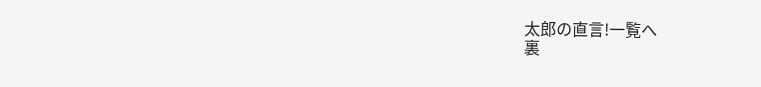太郎の直言!一覧へ
裏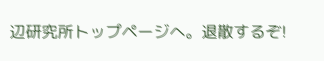辺研究所トップページへ。退散するぞ!